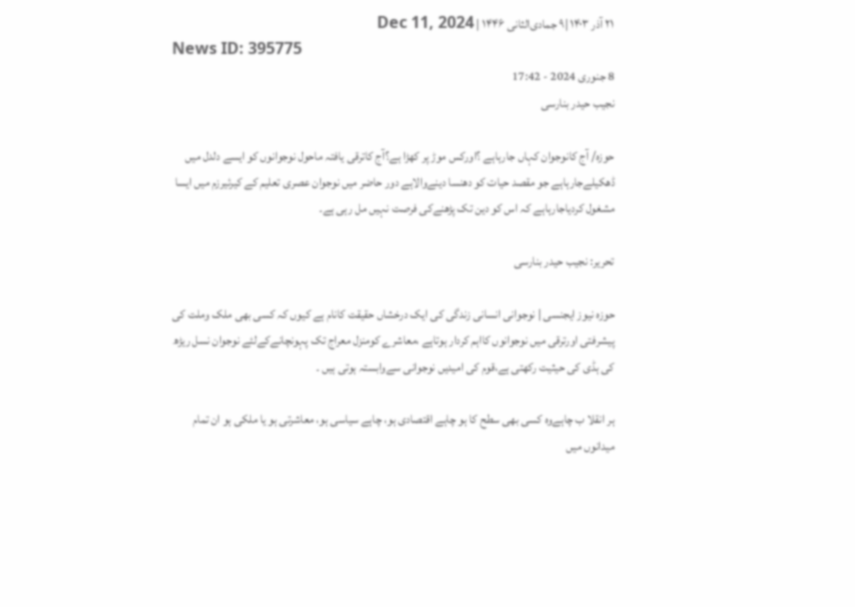۲۱ آذر ۱۴۰۳ |۹ جمادی‌الثانی ۱۴۴۶ | Dec 11, 2024
News ID: 395775
8 جنوری 2024 - 17:42
نجیب حیدر بنارسی

حوزہ/ آج کانوجوان کہاں جارہاہے ؟اورکس موڑ پر کھڑا ہے؟آج کاترقی یافتہ ماحول نوجوانوں کو ایسے دلدل میں ڈھکیلےجارہاہے جو مقصد حیات کو دھنسا دینےوالاہے دور حاضر میں نوجوان عصری تعلیم کے کیرئیرزم میں ایسا مشغول کردیاجارہاہے کہ اس کو دین تک پڑھنےکی فرصت نہیں مل رہی ہے۔

تحریر: نجیب حیدر بنارسی

حوزہ نیوز ایجنسی | نوجوانی انسانی زندگی کی ایک درخشاں حقیقت کانام ہے کیوں کہ کسی بھی ملک وملت کی پیشرفتی اورترقی میں نوجوانوں کااہم کردار ہوتاہے ،معاشرے کومنزل معراج تک پہونچانےکےلئے نوجوان نسل ریڑھ کی ہڈی کی حیثیت رکھتی ہے،قوم کی امیدیں نوجوانی سےوابستہ ہوتی ہیں ۔

ہر انقلا ب چاہےوہ کسی بھی سطح کا ہو چاہے اقتصادی ہو، چاہے سیاسی ہو، معاشرتی ہو یا ملکی ہو ان تمام میدانوں میں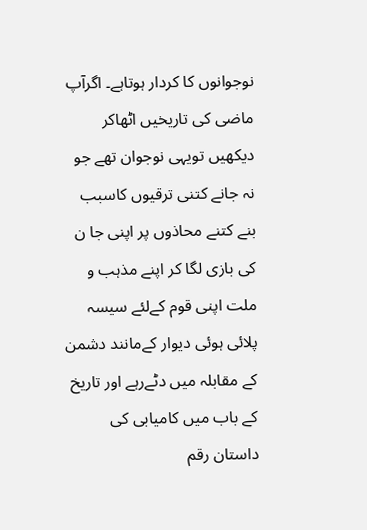نوجوانوں کا کردار ہوتاہے۔ اگرآپ ماضی کی تاریخیں اٹھاکر دیکھیں تویہی نوجوان تھے جو نہ جانے کتنی ترقیوں کاسبب بنے کتنے محاذوں پر اپنی جا ن کی بازی لگا کر اپنے مذہب و ملت اپنی قوم کےلئے سیسہ پلائی ہوئی دیوار کےمانند دشمن کے مقابلہ میں دٹےرہے اور تاریخ کے باب میں کامیابی کی داستان رقم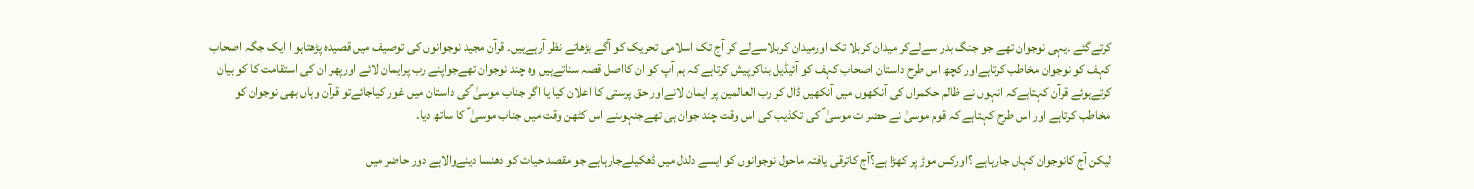کرتےگئے ۔یہی نوجوان تھے جو جنگ بدر سےلےکر میدان کربلا تک اورمیدان کربلاسےلے کر آج تک اسلامی تحریک کو آگے بڑھاتے نظر آرہےہیں۔ قرآن مجید نوجوانوں کی توصیف میں قصیدہ پڑھتاہو ا ایک جگہ اصحاب کہف کو نوجوان مخاطب کرتاہےاور کچھ اس طرح داستان اصحاب کہف کو آئیڈیل بناکرپیش کرتاہے کہ ہم آپ کو ان کااصل قصہ سناتےہیں وہ چند نوجوان تھےجواپنے رب پرایمان لائے اورپھر ان کی استقامت کا کو بیان کرتےہوئے قرآن کہتاہےکہ انہوں نے ظالم حکمراں کی آنکھوں میں آنکھیں ڈال کر رب العالمین پر ایمان لانےاور حق پرستی کا اعلان کیا یا اگر جناب موسیٰ ؑکی داستان میں غور کیاجائےتو قرآن وہاں بھی نوجوان کو مخاطب کرتاہے اور اس طرح کہتاہے کہ قوم موسیٰ نے حضر ت موسیٰ ؑ کی تکذیب کی اس وقت چند جوان ہی تھےجنہوںنے اس کٹھن وقت میں جناب موسیٰ ؑ کا ساتھ دیا۔

لیکن آج کانوجوان کہاں جارہاہے ؟اورکس موڑ پر کھڑا ہے؟آج کاترقی یافتہ ماحول نوجوانوں کو ایسے دلدل میں ڈھکیلےجارہاہے جو مقصد حیات کو دھنسا دینےوالاہے دور حاضر میں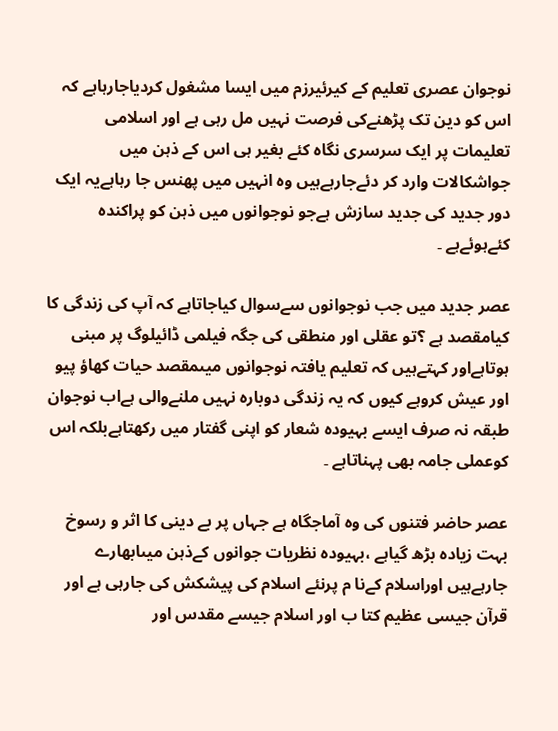نوجوان عصری تعلیم کے کیرئیرزم میں ایسا مشغول کردیاجارہاہے کہ اس کو دین تک پڑھنےکی فرصت نہیں مل رہی ہے اور اسلامی تعلیمات پر ایک سرسری نگاہ کئے بغیر ہی اس کے ذہن میں جواشکالات وارد کر دئےجارہےہیں وہ انہیں میں پھنس جا رہاہےیہ ایک دور جدید کی جدید سازش ہےجو نوجوانوں میں ذہن کو پراکندہ کئےہوئےہے ۔

عصر جدید میں جب نوجوانوں سےسوال کیاجاتاہے کہ آپ کی زندگی کا کیامقصد ہے ؟تو عقلی اور منطقی کی جگہ فیلمی ڈائیلوگ پر مبنی ہوتاہےاور کہتےہیں کہ تعلیم یافتہ نوجوانوں میںمقصد حیات کھاؤ پیو اور عیش کروہے کیوں کہ یہ زندگی دوبارہ نہیں ملنےوالی ہےاب نوجوان طبقہ نہ صرف ایسے بہیودہ شعار کو اپنی گفتار میں رکھتاہےبلکہ اس کوعملی جامہ بھی پہناتاہے ۔

عصر حاضر فتنوں کی وہ آماجگاہ ہے جہاں پر بے دینی کا اثر و رسوخ بہت زیادہ بڑھ گیاہے ،بہیودہ نظریات جوانوں کےذہن میںابھارے جارہےہیں اوراسلام کےنا م پرنئے اسلام کی پیشکش کی جارہی ہے اور قرآن جیسی عظیم کتا ب اور اسلام جیسے مقدس اور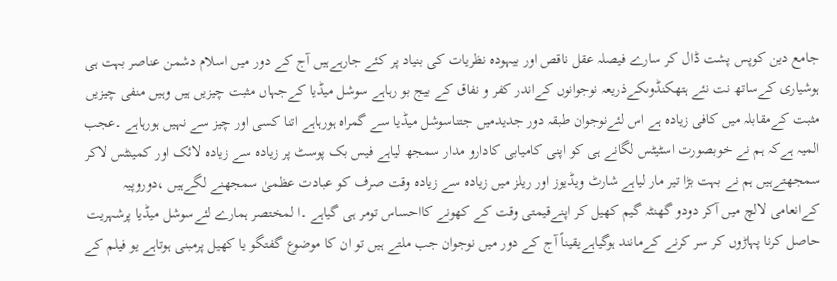جامع دین کوپس پشت ڈال کر سارے فیصلہ عقل ناقص اور بیہودہ نظریات کی بنیاد پر کئے جارہےہیں آج کے دور میں اسلام دشمن عناصر بہت ہی ہوشیاری کےساتھ نت نئے ہتھکنڈوںکےذریعہ نوجوانوں کےاندر کفر و نفاق کے بیج بو رہاہے سوشل میڈیا کےجہاں مثبت چیزیں ہیں وہیں منفی چیزیں مثبت کےمقابلہ میں کافی زیادہ ہے اس لئےنوجوان طبقہ دور جدیدمیں جتناسوشل میڈیا سے گمراہ ہورہاہے اتنا کسی اور چیز سے نہیں ہورہاہے ۔عجب المیہ ہےکہ ہم نے خوبصورت اسٹیٹس لگانے ہی کو اپنی کامیابی کادارو مدار سمجھ لیاہے فیس بک پوسٹ پر زیادہ سے زیادہ لائک اور کمینٹس لاکر سمجھتےہیں ہم نے بہت بڑا تیر مار لیاہے شارٹ ویڈیوز اور ریلز میں زیادہ سے زیادہ وقت صرف کو عبادت عظمیٰ سمجھنے لگےہیں ،دوروپیہ کےانعامی لالچ میں آکر دودو گھنٹہ گیم کھیل کر اپنےقیمتی وقت کے کھونے کااحساس تومر ہی گیاہے ۔ا لمختصر ہمارے لئےسوشل میڈیا پرشہریت حاصل کرنا پہاڑوں کر سر کرنے کےمانند ہوگیاہےیقیناً آج کے دور میں نوجوان جب ملتے ہیں تو ان کا موضوع گفتگو یا کھیل پرمبنی ہوتاہے یو فیلم کے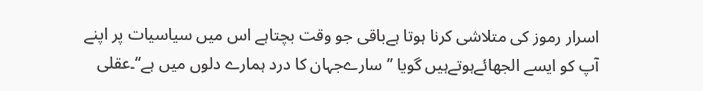اسرار رموز کی متلاشی کرنا ہوتا ہےباقی جو وقت بچتاہے اس میں سیاسیات پر اپنے آپ کو ایسے الجھائےہوتےہیں گویا ’’سارےجہان کا درد ہمارے دلوں میں ہے‘‘۔عقلی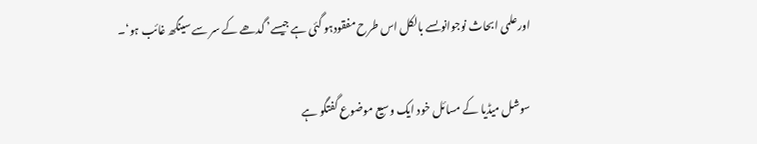اورعلمی ابحاث نوجوانوںسے بالکل اس طرح مفقودہو گئی ہے جیسے’ گدھے کے سر سے سینگھ غائب ہو‘۔

سوشل میڈیا کے مسائل خود ایک وسیع موضوع گفتگو ہے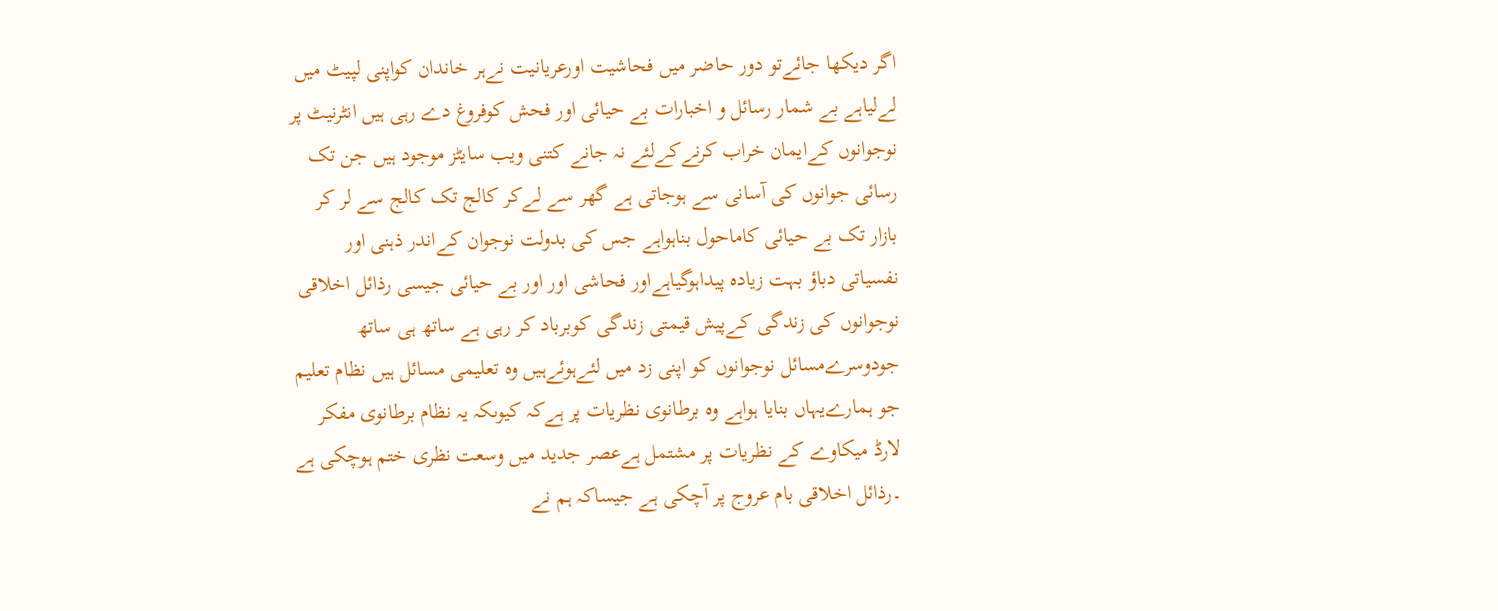اگر دیکھا جائےتو دور حاضر میں فحاشیت اورعریانیت نےہر خاندان کواپنی لپیٹ میں لےلیاہے بے شمار رسائل و اخبارات بے حیائی اور فحش کوفروغ دے رہی ہیں انٹرنیٹ پر نوجوانوں کےایمان خراب کرنےکےلئے نہ جانے کتنی ویب سایٹز موجود ہیں جن تک رسائی جوانوں کی آسانی سے ہوجاتی ہے گھر سے لےکر کالج تک کالج سے لر کر بازار تک بے حیائی کاماحول بناہواہے جس کی بدولت نوجوان کےاندر ذہنی اور نفسیاتی دباؤ بہت زیادہ پیداہوگیاہےاور فحاشی اور اور بے حیائی جیسی رذائل اخلاقی نوجوانوں کی زندگی کےپیش قیمتی زندگی کوبرباد کر رہی ہے ساتھ ہی ساتھ جودوسرےمسائل نوجوانوں کو اپنی زد میں لئےہوئےہیں وہ تعلیمی مسائل ہیں نظام تعلیم جو ہمارےیہاں بنایا ہواہے وہ برطانوی نظریات پر ہےکہ کیوںکہ یہ نظام برطانوی مفکر لارڈ میکاوے کے نظریات پر مشتمل ہےعصر جدید میں وسعت نظری ختم ہوچکی ہے ۔رذائل اخلاقی بام عروج پر آچکی ہے جیساکہ ہم نے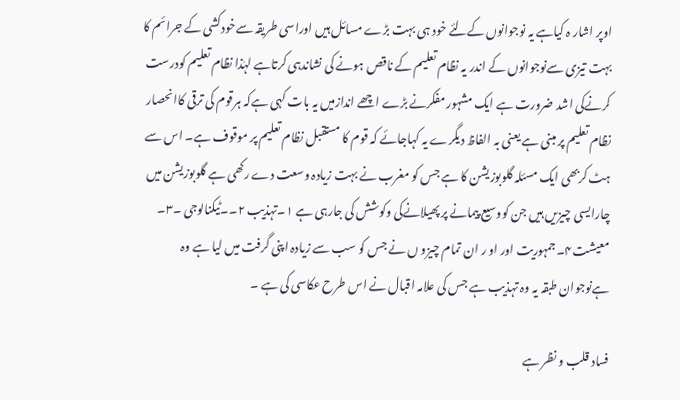اوپر اشار ہ کیاہے یہ نوجوانوں کےلئے خود ہی بہت بڑے مسائل ہیں اوراسی طریقہ سےخودکشی کے جرائم کا بہت تیزی سےنوجوانوں کے اندر یہ نظام تعلیم کے ناقص ہونے کی نشاندہی کرتاہے لہٰذا نظام تعلیم کودرست کرنےکی اشد ضرورت ہے ایک مشہور مفکرنے بڑے اچھے اندازمیں یہ بات کہی ہےکہ ہرقوم کی ترقی کاانحصار نظام تعلیم پر مبنی ہے یعنی بہ الفاظ دیگرے یہ کہاجائے کہ قوم کا مستقبل نظام تعلیم پر موقوف ہے۔ اس سے ہٹ کربھی ایک مسئلہ گلوبوزیشن کا ہے جس کو مغرب نے بہت زیادہ وسعت دے رکھی ہے گلوبوزیشن میں چارایسی چیزیں ہیں جن کووسیع پیمانے پر پھیلانےکی وکوشش کی جارہی ہے ۱۔تہذیب ۲۔۔ٹیکنالوجی ۔۳۔ معیشت۴۔جمہوریت اور او ر ان تمام چیزو ں نے جس کو سب سے زیادہ اپنی گرفت میں لیا ہے وہ ہےنوجوان طبقہ یہ وہ تہذیب ہے جس کی علامہ اقبال نے اس طرح عکاسی کی ہے ۔

فساد قلب و نظر ہے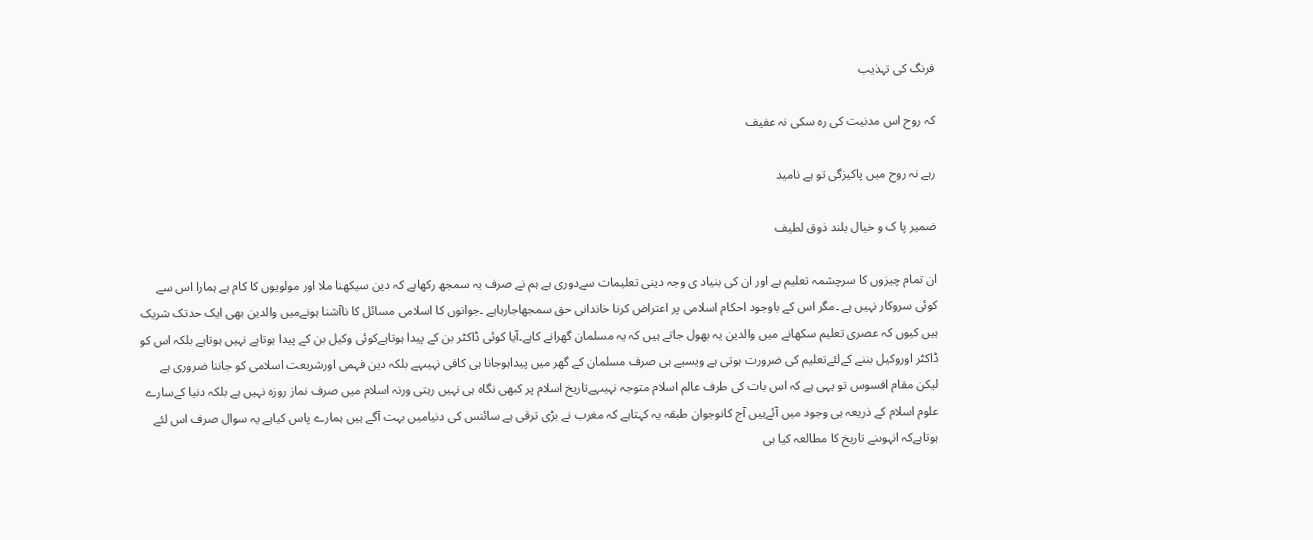فرنگ کی تہذیب

کہ روح اس مدنیت کی رہ سکی نہ عفیف

رہے نہ روح میں پاکیزگی تو ہے نامید

ضمیر پا ک و خیال بلند ذوق لطیف

ان تمام چیزوں کا سرچشمہ تعلیم ہے اور ان کی بنیاد ی وجہ دینی تعلیمات سےدوری ہے ہم نے صرف یہ سمجھ رکھاہے کہ دین سیکھنا ملا اور مولویوں کا کام ہے ہمارا اس سے کوئی سروکار نہیں ہے ۔مگر اس کے باوجود احکام اسلامی پر اعتراض کرنا خاندانی حق سمجھاجارہاہے ۔جوانوں کا اسلامی مسائل کا ناآشنا ہونےمیں والدین بھی ایک حدتک شریک ہیں کیوں کہ عصری تعلیم سکھانے میں والدین یہ بھول جاتے ہیں کہ یہ مسلمان گھرانے کاہے۔آیا کوئی ڈاکٹر بن کے پیدا ہوتاہےکوئی وکیل بن کے پیدا ہوتاہے نہیں ہوتاہے بلکہ اس کو ڈاکٹر اوروکیل بننے کےلئےتعلیم کی ضرورت ہوتی ہے ویسیے ہی صرف مسلمان کے گھر میں پیداہوجانا ہی کافی نہیںہے بلکہ دین فہمی اورشریعت اسلامی کو جاننا ضروری ہے لیکن مقام افسوس تو یہی ہے کہ اس بات کی طرف عالم اسلام متوجہ نہیںہےتاریخ اسلام پر کبھی نگاہ ہی نہیں رہتی ورنہ اسلام میں صرف نماز روزہ نہیں ہے بلکہ دنیا کےسارے علوم اسلام کے ذریعہ ہی وجود میں آئےہیں آج کانوجوان طبقہ یہ کہتاہے کہ مغرب نے بڑی ترقی ہے سائنس کی دنیامیں بہت آگے ہیں ہمارے پاس کیاہے یہ سوال صرف اس لئے ہوتاہےکہ انہوںنے تاریخ کا مطالعہ کیا ہی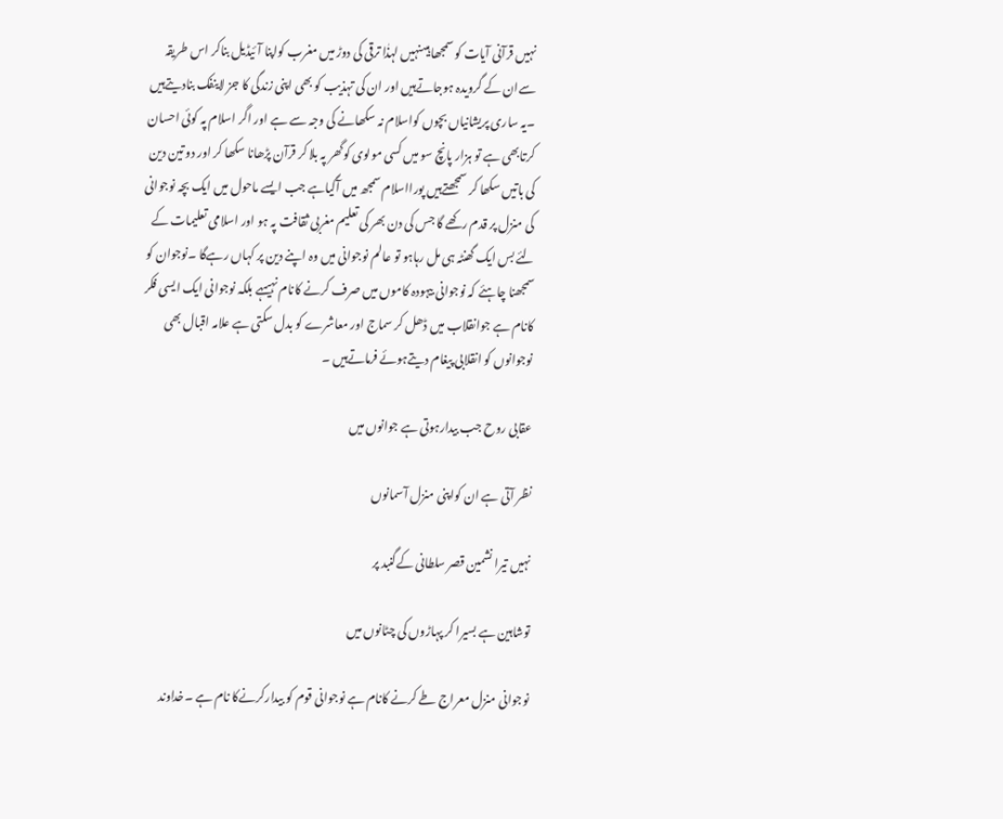نہیں قرآنی آیات کو سمجھا ہیںنہیں لہذٰا ترقی کی دوڑ میں مغرب کواپنا آئیڈیل بناکر اس طریقہ سےان کے گرویدہ ہوجاتےہیں اور ان کی تہذیب کو بھی اپنی زندگی کا جز لاینفک بنادیتےہیں ۔یہ ساری پریشانیاں بچوں کواسلام نہ سکھانے کی وجہ سے ہے اور اگر اسلام پہ کوئی احسان کرتابھی ہے تو ہزار پانچ سو میں کسی مولوی کوگھر پہ بلا کر قرآن پڑھانا سکھا کر اور دو تین دین کی باتیں سکھا کر سمجھتےہیں پورااسلام سمجھ میں آگیاہے جب ایسے ماحول میں ایک بچہ نوجوانی کی منزل پر قدم رکھے گا جس کی دن بھر کی تعلیم مغربی ثقافت پہ ہو اور اسلامی تعلیمات کے لئے بس ایک گھنٹہ ہی مل رہاہو تو عالم نوجوانی میں وہ اپنے دین پر کہاں رہےگا ۔نوجوان کو سمجھنا چاہئے کہ نوجوانی بیہودہ کاموں میں صرف کرنے کانام نہیںہے بلکہ نوجوانی ایک ایسی فکر کانام ہے جوانقلاب میں ڈھل کر سماج اور معاشرے کو بدل سکتی ہے علامہ اقبال بھی نوجوانوں کو انقلابی پیغام دیتےہوئے فرماتےہیں ۔

عقابی روح جب بیدارہوتی ہے جوانوں میں

نظر آتی ہے ان کواپنی منزل آسمانوں

نہیں تیرا نشمین قصر سلطانی کےگنبد پر

توشاہین ہے بسیرا کر پہاڑوں کی چٹانوں میں

نوجوانی منزل معراج طے کرنے کانام ہے نوجوانی قوم کو بیدارکرنےکا نام ہے ۔خداوند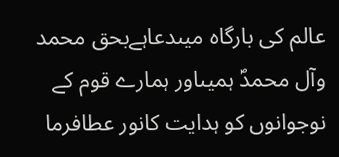عالم کی بارگاہ میںدعاہےبحق محمد وآل محمدؐ ہمیںاور ہمارے قوم کے نوجوانوں کو ہدایت کانور عطافرما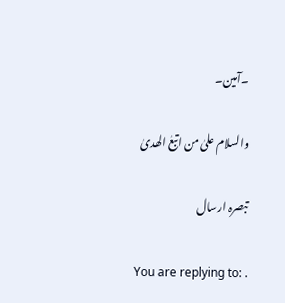۔آمین۔

والسلام علیٰ من اتبعٰ الھدیٰ

تبصرہ ارسال

You are replying to: .